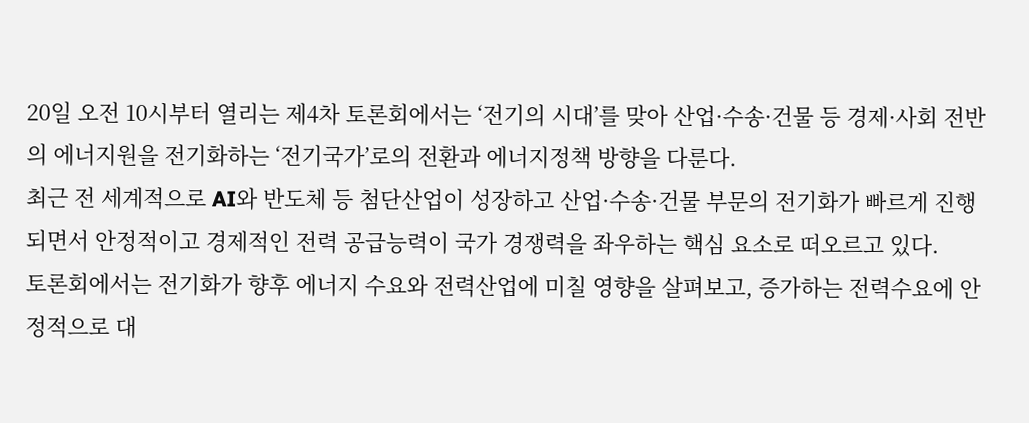20일 오전 10시부터 열리는 제4차 토론회에서는 ‘전기의 시대’를 맞아 산업·수송·건물 등 경제·사회 전반의 에너지원을 전기화하는 ‘전기국가’로의 전환과 에너지정책 방향을 다룬다.
최근 전 세계적으로 AI와 반도체 등 첨단산업이 성장하고 산업·수송·건물 부문의 전기화가 빠르게 진행되면서 안정적이고 경제적인 전력 공급능력이 국가 경쟁력을 좌우하는 핵심 요소로 떠오르고 있다.
토론회에서는 전기화가 향후 에너지 수요와 전력산업에 미칠 영향을 살펴보고, 증가하는 전력수요에 안정적으로 대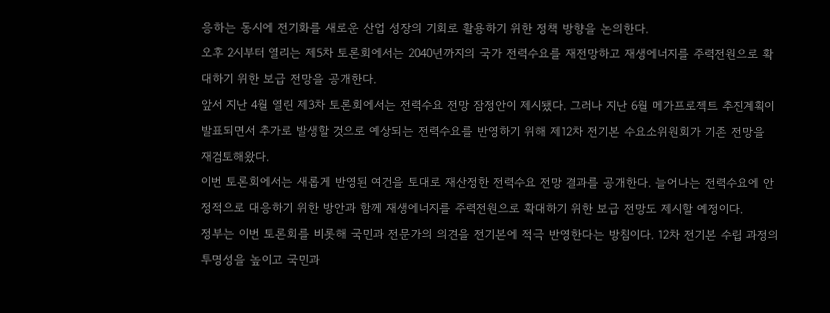응하는 동시에 전기화를 새로운 산업 성장의 기회로 활용하기 위한 정책 방향을 논의한다.
오후 2시부터 열리는 제5차 토론회에서는 2040년까지의 국가 전력수요를 재전망하고 재생에너지를 주력전원으로 확대하기 위한 보급 전망을 공개한다.
앞서 지난 4월 열린 제3차 토론회에서는 전력수요 전망 잠정안이 제시됐다. 그러나 지난 6월 메가프로젝트 추진계획이 발표되면서 추가로 발생할 것으로 예상되는 전력수요를 반영하기 위해 제12차 전기본 수요소위원회가 기존 전망을 재검토해왔다.
이번 토론회에서는 새롭게 반영된 여건을 토대로 재산정한 전력수요 전망 결과를 공개한다. 늘어나는 전력수요에 안정적으로 대응하기 위한 방안과 함께 재생에너지를 주력전원으로 확대하기 위한 보급 전망도 제시할 예정이다.
정부는 이번 토론회를 비롯해 국민과 전문가의 의견을 전기본에 적극 반영한다는 방침이다. 12차 전기본 수립 과정의 투명성을 높이고 국민과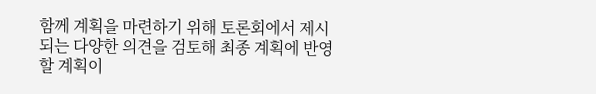함께 계획을 마련하기 위해 토론회에서 제시되는 다양한 의견을 검토해 최종 계획에 반영할 계획이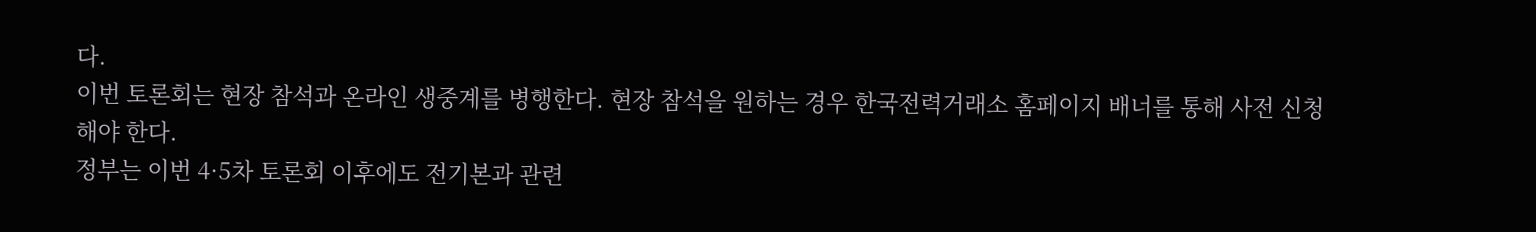다.
이번 토론회는 현장 참석과 온라인 생중계를 병행한다. 현장 참석을 원하는 경우 한국전력거래소 홈페이지 배너를 통해 사전 신청해야 한다.
정부는 이번 4·5차 토론회 이후에도 전기본과 관련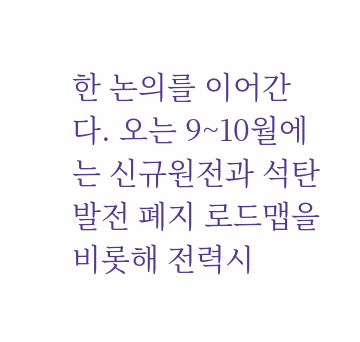한 논의를 이어간다. 오는 9~10월에는 신규원전과 석탄발전 폐지 로드맵을 비롯해 전력시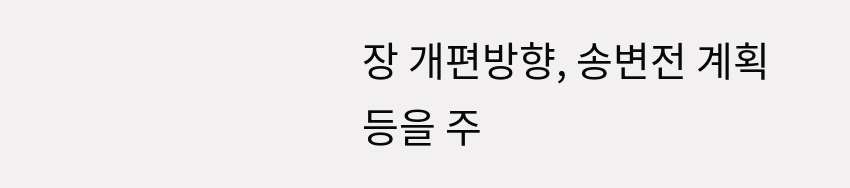장 개편방향, 송변전 계획 등을 주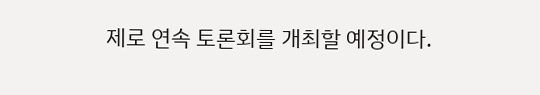제로 연속 토론회를 개최할 예정이다.